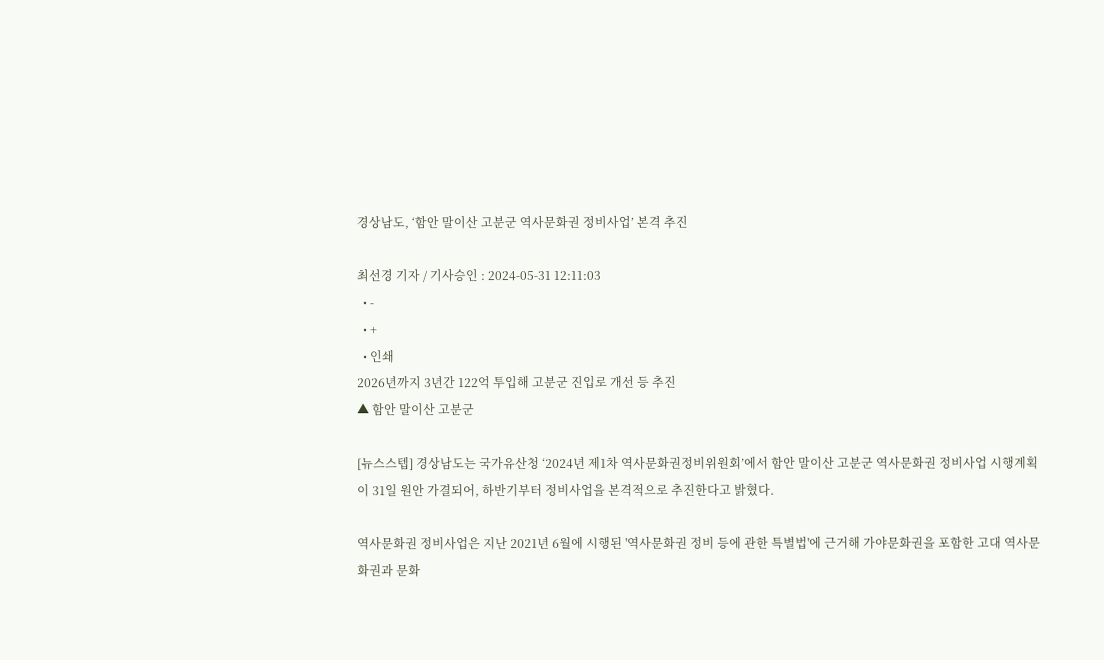경상남도, ‘함안 말이산 고분군 역사문화권 정비사업’ 본격 추진

최선경 기자 / 기사승인 : 2024-05-31 12:11:03
  • -
  • +
  • 인쇄
2026년까지 3년간 122억 투입해 고분군 진입로 개선 등 추진
▲ 함안 말이산 고분군

[뉴스스텝] 경상남도는 국가유산청 ‘2024년 제1차 역사문화권정비위원회’에서 함안 말이산 고분군 역사문화권 정비사업 시행계획이 31일 원안 가결되어, 하반기부터 정비사업을 본격적으로 추진한다고 밝혔다.

역사문화권 정비사업은 지난 2021년 6월에 시행된 '역사문화권 정비 등에 관한 특별법'에 근거해 가야문화권을 포함한 고대 역사문화권과 문화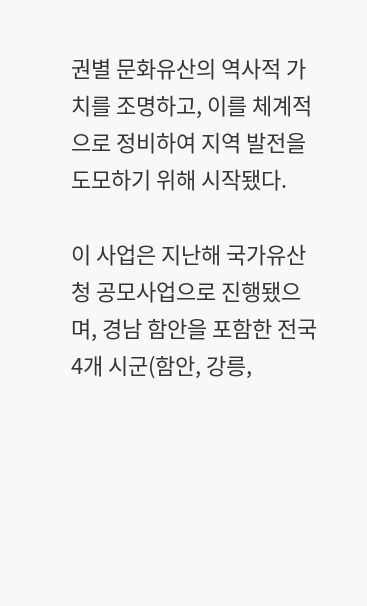권별 문화유산의 역사적 가치를 조명하고, 이를 체계적으로 정비하여 지역 발전을 도모하기 위해 시작됐다.

이 사업은 지난해 국가유산청 공모사업으로 진행됐으며, 경남 함안을 포함한 전국 4개 시군(함안, 강릉,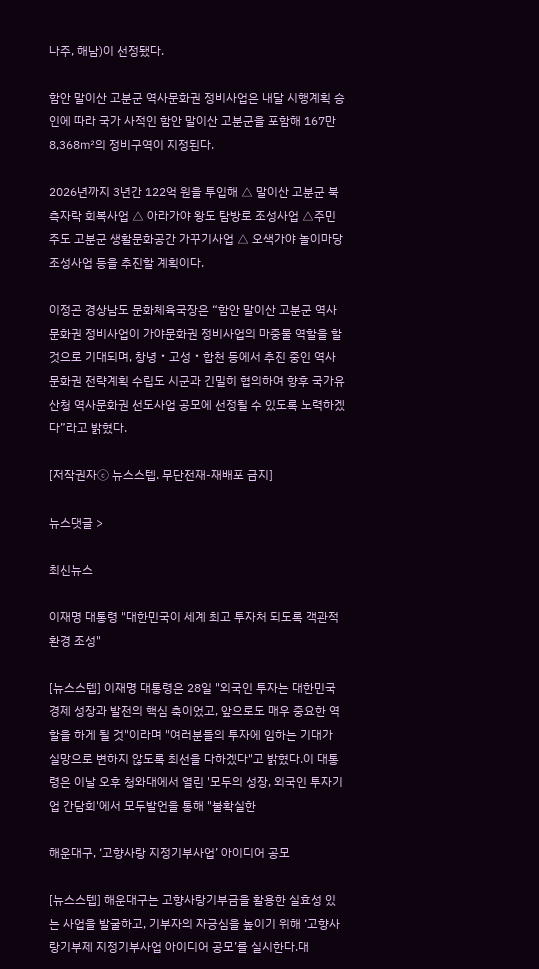나주, 해남)이 선정됐다.

함안 말이산 고분군 역사문화권 정비사업은 내달 시행계획 승인에 따라 국가 사적인 함안 말이산 고분군을 포함해 167만 8,368㎡의 정비구역이 지정된다.

2026년까지 3년간 122억 원을 투입해 △ 말이산 고분군 북측자락 회복사업 △ 아라가야 왕도 탐방로 조성사업 △주민주도 고분군 생활문화공간 가꾸기사업 △ 오색가야 놀이마당 조성사업 등을 추진할 계획이다.

이정곤 경상남도 문화체육국장은 “함안 말이산 고분군 역사문화권 정비사업이 가야문화권 정비사업의 마중물 역할을 할 것으로 기대되며, 창녕‧고성‧합천 등에서 추진 중인 역사문화권 전략계획 수립도 시군과 긴밀히 협의하여 향후 국가유산청 역사문화권 선도사업 공모에 선정될 수 있도록 노력하겠다”라고 밝혔다.

[저작권자ⓒ 뉴스스텝. 무단전재-재배포 금지]

뉴스댓글 >

최신뉴스

이재명 대통령 "대한민국이 세계 최고 투자처 되도록 객관적 환경 조성"

[뉴스스텝] 이재명 대통령은 28일 "외국인 투자는 대한민국 경제 성장과 발전의 핵심 축이었고, 앞으로도 매우 중요한 역할을 하게 될 것"이라며 "여러분들의 투자에 임하는 기대가 실망으로 변하지 않도록 최선을 다하겠다"고 밝혔다.이 대통령은 이날 오후 청와대에서 열린 '모두의 성장, 외국인 투자기업 간담회'에서 모두발언을 통해 "불확실한

해운대구, ‘고향사랑 지정기부사업’ 아이디어 공모

[뉴스스텝] 해운대구는 고향사랑기부금을 활용한 실효성 있는 사업을 발굴하고, 기부자의 자긍심을 높이기 위해 ‘고향사랑기부제 지정기부사업 아이디어 공모’를 실시한다.대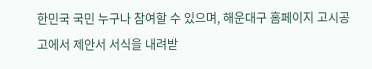한민국 국민 누구나 참여할 수 있으며, 해운대구 홈페이지 고시공고에서 제안서 서식을 내려받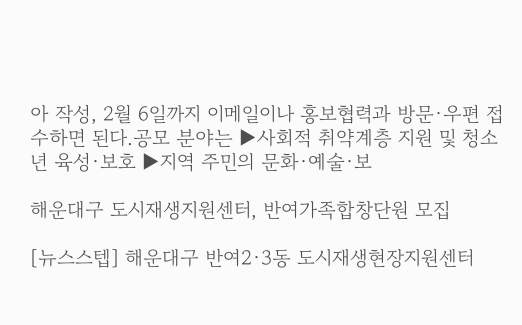아 작성, 2월 6일까지 이메일이나 홍보협력과 방문·우편 접수하면 된다.공모 분야는 ▶사회적 취약계층 지원 및 청소년 육성·보호 ▶지역 주민의 문화·예술·보

해운대구 도시재생지원센터, 반여가족합창단원 모집

[뉴스스텝] 해운대구 반여2·3동 도시재생현장지원센터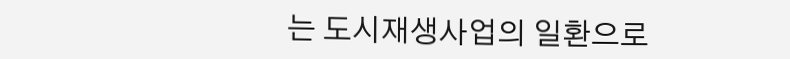는 도시재생사업의 일환으로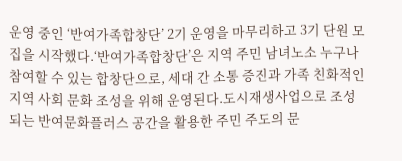운영 중인 ‘반여가족합창단’ 2기 운영을 마무리하고 3기 단원 모집을 시작했다.‘반여가족합창단’은 지역 주민 남녀노소 누구나 참여할 수 있는 합창단으로, 세대 간 소통 증진과 가족 친화적인 지역 사회 문화 조성을 위해 운영된다.도시재생사업으로 조성되는 반여문화플러스 공간을 활용한 주민 주도의 문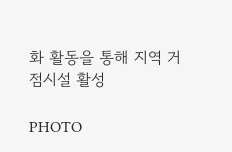화 활동을 통해 지역 거점시설 활성

PHOTO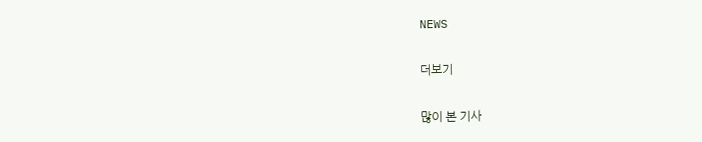NEWS

더보기

많이 본 기사